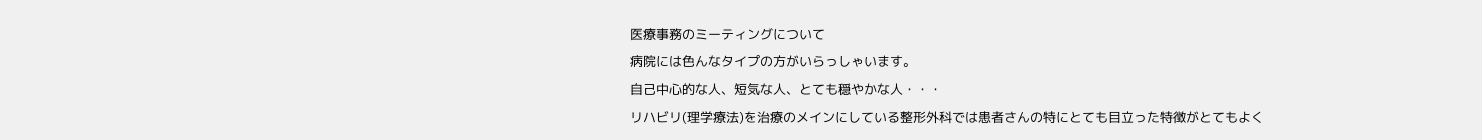医療事務のミーティングについて
病院には色んなタイプの方がいらっしゃいます。
自己中心的な人、短気な人、とても穏やかな人・・・
リハビリ(理学療法)を治療のメインにしている整形外科では患者さんの特にとても目立った特徴がとてもよく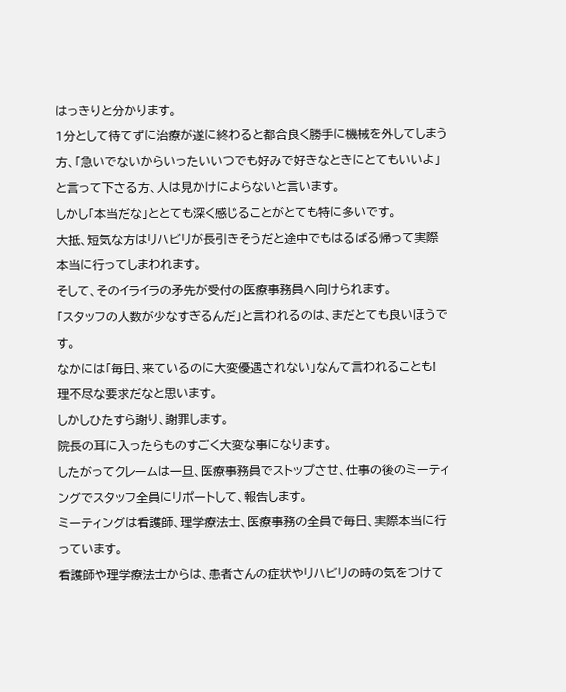はっきりと分かります。
1分として待てずに治療が遂に終わると都合良く勝手に機械を外してしまう方、「急いでないからいったいいつでも好みで好きなときにとてもいいよ」と言って下さる方、人は見かけによらないと言います。
しかし「本当だな」ととても深く感じることがとても特に多いです。
大抵、短気な方はリハビリが長引きそうだと途中でもはるばる帰って実際本当に行ってしまわれます。
そして、そのイライラの矛先が受付の医療事務員へ向けられます。
「スタッフの人数が少なすぎるんだ」と言われるのは、まだとても良いほうです。
なかには「毎日、来ているのに大変優遇されない」なんて言われることも!
理不尽な要求だなと思います。
しかしひたすら謝り、謝罪します。
院長の耳に入ったらものすごく大変な事になります。
したがってクレームは一旦、医療事務員でストップさせ、仕事の後のミーティングでスタッフ全員にリポートして、報告します。
ミーティングは看護師、理学療法士、医療事務の全員で毎日、実際本当に行っています。
看護師や理学療法士からは、患者さんの症状やリハビリの時の気をつけて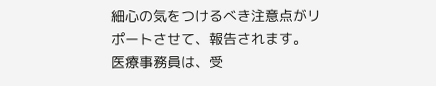細心の気をつけるべき注意点がリポートさせて、報告されます。
医療事務員は、受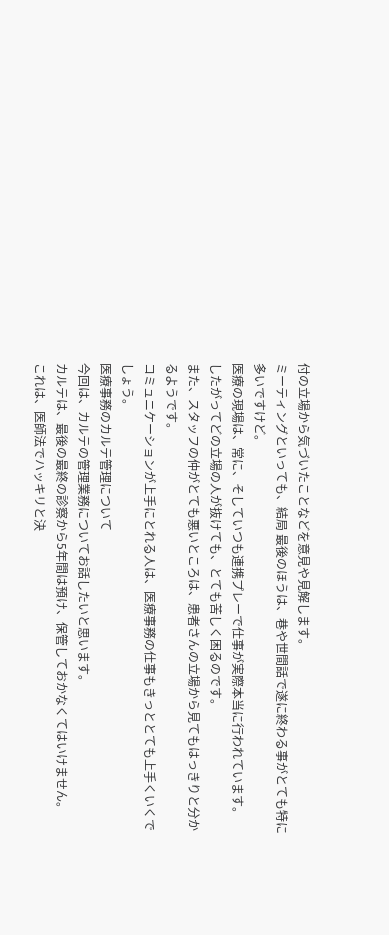付の立場から気づいたことなどを意見や見解します。
ミーティングといっても、結局 最後のほうは、巷や世間話で遂に終わる事がとても特に多いですけど。
医療の現場は、常に、そしていつも連携プレーで仕事が実際本当に行われています。
したがってどの立場の人が抜けても、とても苦しく困るのです。
また、スタッフの仲がとても悪いところは、患者さんの立場から見てもはっきりと分かるようです。
コミュニケーションが上手にとれる人は、医療事務の仕事もきっととても上手くいくでしょう。
医療事務のカルテ管理について
今回は、カルテの管理業務についてお話したいと思います。
カルテは、最後の最終の診察から5年間は預け、保管しておかなくてはいけません。
これは、医師法でハッキリと決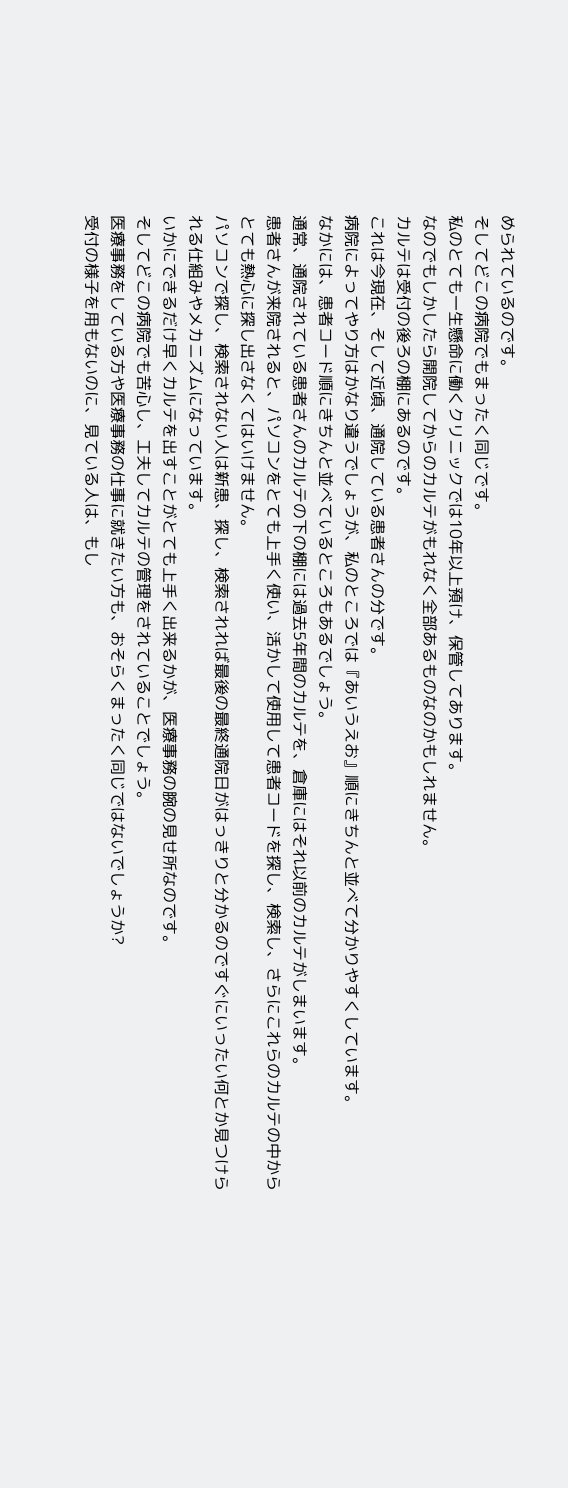められているのです。
そしてどこの病院でもまったく同じです。
私のとても一生懸命に働くクリニックでは10年以上預け、保管してあります。
なのでもしかしたら開院してからのカルテがもれなく全部あるものなのかもしれません。
カルテは受付の後ろの棚にあるのです。
これは今現在、そして近頃、通院している患者さんの分です。
病院によってやり方はかなり違うでしょうが、私のところでは『あいうえお』順にきちんと並べて分かりやすくしています。
なかには、患者コード順にきちんと並べているところもあるでしょう。
通常、通院されている患者さんのカルテの下の棚には過去5年間のカルテを、倉庫にはそれ以前のカルテがしまいます。
患者さんが来院されると、パソコンをとても上手く使い、活かして使用して患者コードを探し、検索し、さらにこれらのカルテの中からとても熱心に探し出さなくてはいけません。
パソコンで探し、検索されない人は新患、探し、検索されれば最後の最終通院日がはっきりと分かるのですぐにいったい何とか見つけられる仕組みやメカニズムになっています。
いかにできるだけ早くカルテを出すことがとても上手く出来るかが、医療事務の腕の見せ所なのです。
そしてどこの病院でも苦心し、工夫してカルテの管理をされていることでしょう。
医療事務をしている方や医療事務の仕事に就きたい方も、おそらくまったく同じではないでしょうか?
受付の様子を用もないのに、見ている人は、もし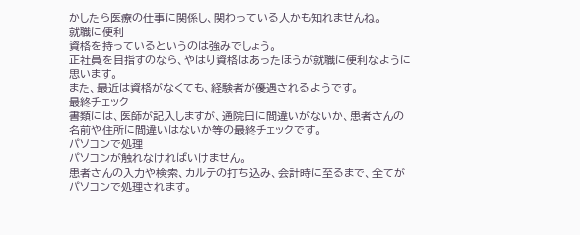かしたら医療の仕事に関係し、関わっている人かも知れませんね。
就職に便利
資格を持っているというのは強みでしょう。
正社員を目指すのなら、やはり資格はあったほうが就職に便利なように思います。
また、最近は資格がなくても、経験者が優遇されるようです。
最終チェック
書類には、医師が記入しますが、通院日に間違いがないか、患者さんの名前や住所に間違いはないか等の最終チェックです。
パソコンで処理
パソコンが触れなければいけません。
患者さんの入力や検索、カルテの打ち込み、会計時に至るまで、全てがパソコンで処理されます。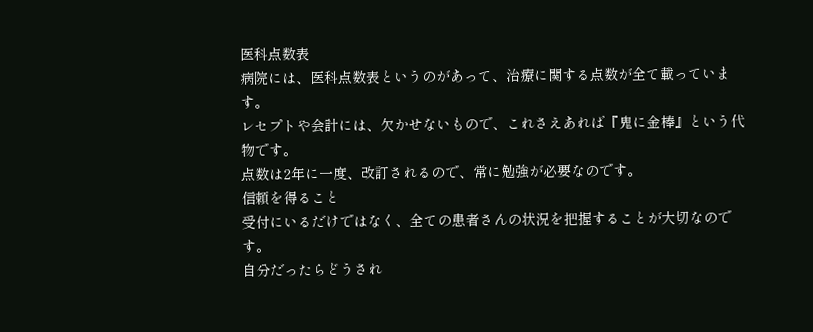医科点数表
病院には、医科点数表というのがあって、治療に関する点数が全て載っています。
レセプトや会計には、欠かせないもので、これさえあれば『鬼に金棒』という代物です。
点数は2年に一度、改訂されるので、常に勉強が必要なのです。
信頼を得ること
受付にいるだけではなく、全ての患者さんの状況を把握することが大切なのです。
自分だったらどうされ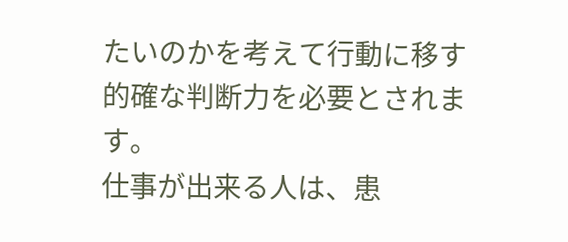たいのかを考えて行動に移す的確な判断力を必要とされます。
仕事が出来る人は、患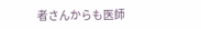者さんからも医師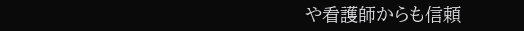や看護師からも信頼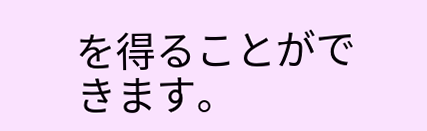を得ることができます。